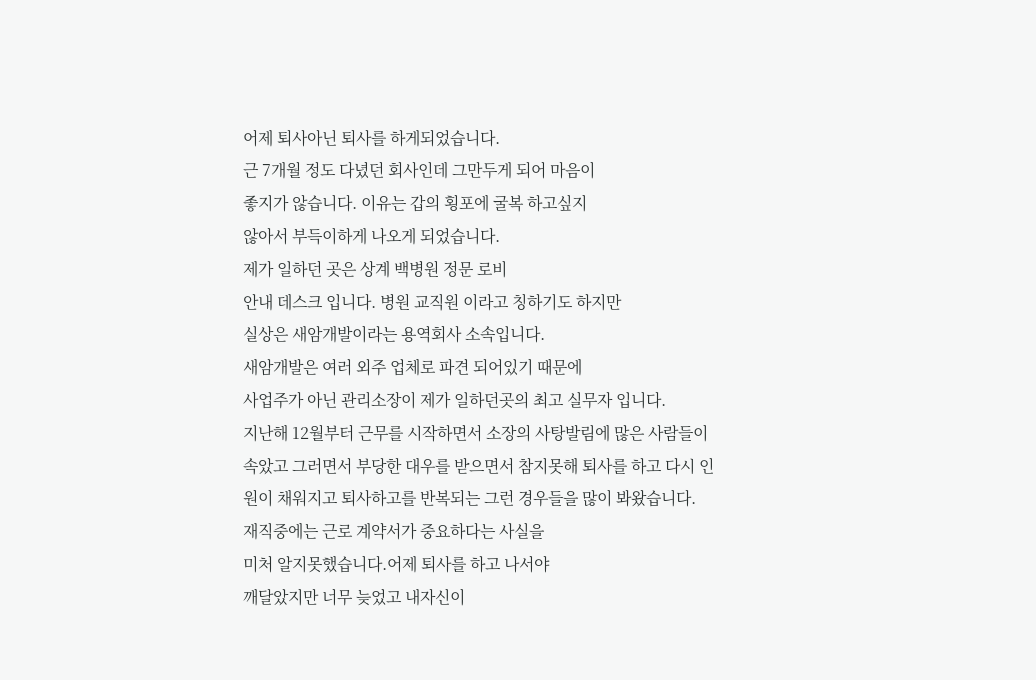어제 퇴사아닌 퇴사를 하게되었습니다.
근 7개월 정도 다녔던 회사인데 그만두게 되어 마음이
좋지가 않습니다. 이유는 갑의 횡포에 굴복 하고싶지
않아서 부득이하게 나오게 되었습니다.
제가 일하던 곳은 상계 백병원 정문 로비
안내 데스크 입니다. 병원 교직원 이라고 칭하기도 하지만
실상은 새암개발이라는 용역회사 소속입니다.
새암개발은 여러 외주 업체로 파견 되어있기 때문에
사업주가 아닌 관리소장이 제가 일하던곳의 최고 실무자 입니다.
지난해 12월부터 근무를 시작하면서 소장의 사탕발림에 많은 사람들이 속았고 그러면서 부당한 대우를 받으면서 참지못해 퇴사를 하고 다시 인원이 채워지고 퇴사하고를 반복되는 그런 경우들을 많이 봐왔습니다.
재직중에는 근로 계약서가 중요하다는 사실을
미처 알지못했습니다.어제 퇴사를 하고 나서야
깨달았지만 너무 늦었고 내자신이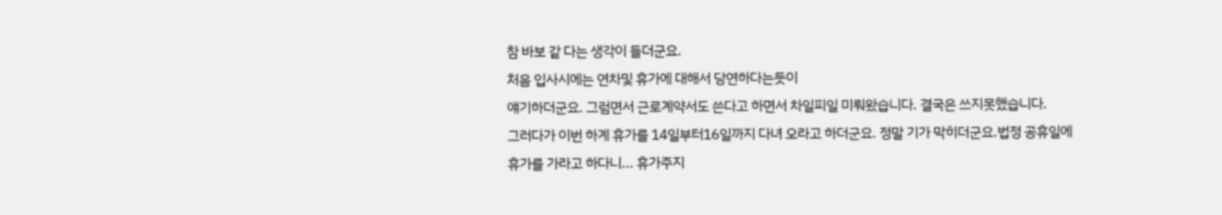참 바보 같 다는 생각이 들더군요.
처음 입사시에는 연차및 휴가에 대해서 당연하다는듯이
얘기하더군요. 그럼면서 근로계약서도 쓴다고 하면서 차일피일 미뤄왔습니다. 결국은 쓰지못했습니다.
그러다가 이번 하계 휴가를 14일부터16일까지 다녀 오라고 하더군요. 정말 기가 막히더군요.법정 공휴일에
휴가를 가라고 하다니... 휴가주지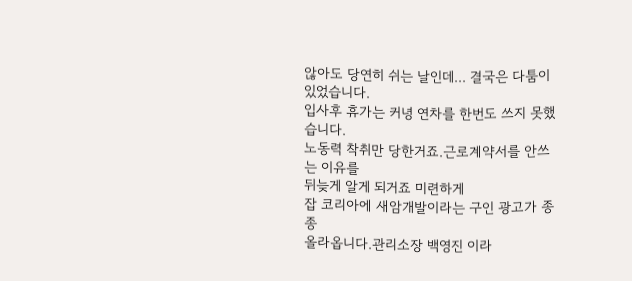않아도 당연히 쉬는 날인데... 결국은 다툼이 있었습니다.
입사후 휴가는 커녕 연차를 한번도 쓰지 못했습니다.
노동력 착취만 당한거죠.근로계약서를 안쓰는 이유를
뒤늦게 알게 되거죠 미련하게
잡 코리아에 새암개발이라는 구인 광고가 종종
올라옵니다.관리소장 백영진 이라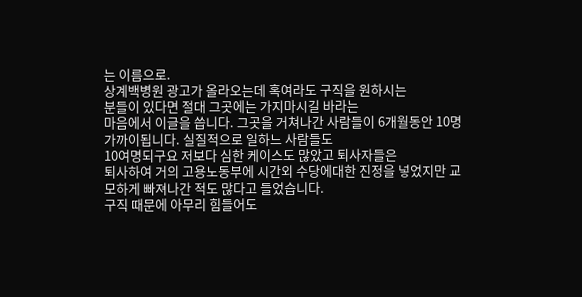는 이름으로.
상계백병원 광고가 올라오는데 혹여라도 구직을 원하시는
분들이 있다면 절대 그곳에는 가지마시길 바라는
마음에서 이글을 씁니다. 그곳을 거쳐나간 사람들이 6개월동안 10명 가까이됩니다. 실질적으로 일하느 사람들도
10여명되구요 저보다 심한 케이스도 많았고 퇴사자들은
퇴사하여 거의 고용노동부에 시간외 수당에대한 진정을 넣었지만 교모하게 빠져나간 적도 많다고 들었습니다.
구직 때문에 아무리 힘들어도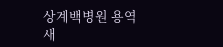상계백병원 용역
새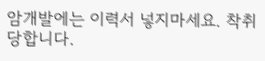암개발에는 이력서 넣지마세요. 착취 당합니다.